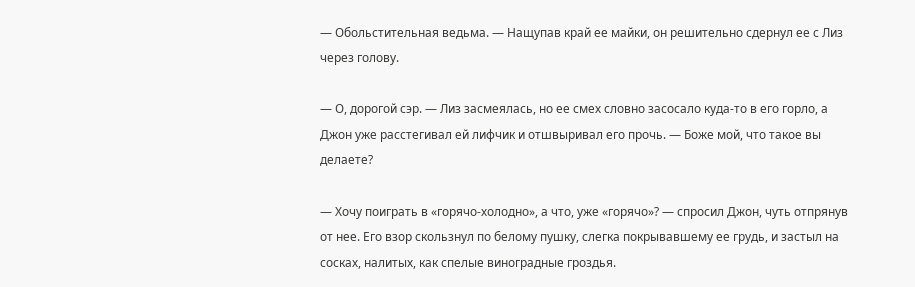— Обольстительная ведьма. — Нащупав край ее майки, он решительно сдернул ее с Лиз через голову.

— О, дорогой сэр. — Лиз засмеялась, но ее смех словно засосало куда-то в его горло, а Джон уже расстегивал ей лифчик и отшвыривал его прочь. — Боже мой, что такое вы делаете?

— Хочу поиграть в «горячо-холодно», а что, уже «горячо»? — спросил Джон, чуть отпрянув от нее. Его взор скользнул по белому пушку, слегка покрывавшему ее грудь, и застыл на сосках, налитых, как спелые виноградные гроздья.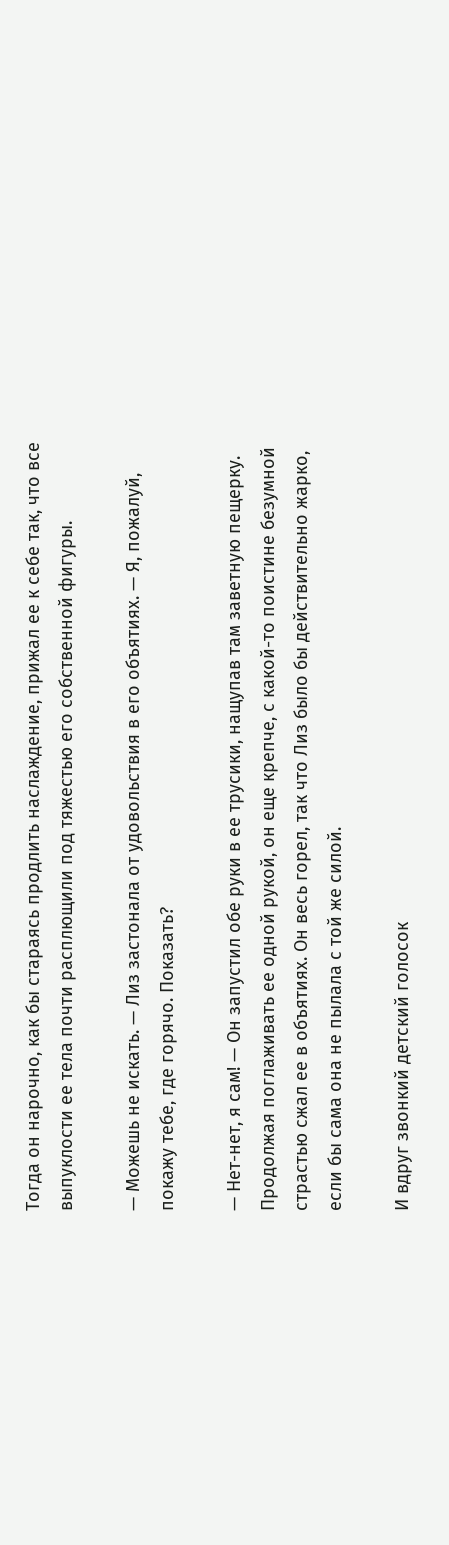Тогда он нарочно, как бы стараясь продлить наслаждение, прижал ее к себе так, что все выпуклости ее тела почти расплющили под тяжестью его собственной фигуры.

— Можешь не искать. — Лиз застонала от удовольствия в его объятиях. — Я, пожалуй, покажу тебе, где горячо. Показать?

— Нет-нет, я сам! — Он запустил обе руки в ее трусики, нащупав там заветную пещерку. Продолжая поглаживать ее одной рукой, он еще крепче, с какой-то поистине безумной страстью сжал ее в объятиях. Он весь горел, так что Лиз было бы действительно жарко, если бы сама она не пылала с той же силой.

И вдруг звонкий детский голосок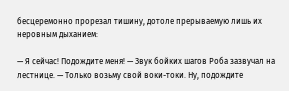бесцеремонно прорезал тишину, дотоле прерываемую лишь их неровным дыханием:

— Я сейчас! Подождите меня! — Звук бойких шагов Роба зазвучал на лестнице. — Только возьму свой воки-токи. Ну, подождите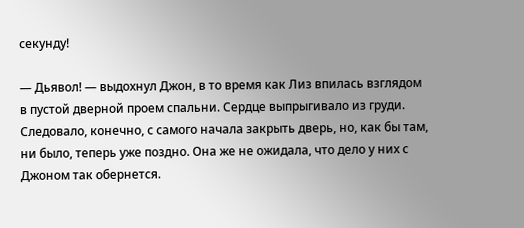секунду!

— Дьявол! — выдохнул Джон, в то время как Лиз впилась взглядом в пустой дверной проем спальни. Сердце выпрыгивало из груди. Следовало, конечно, с самого начала закрыть дверь, но, как бы там, ни было, теперь уже поздно. Она же не ожидала, что дело у них с Джоном так обернется.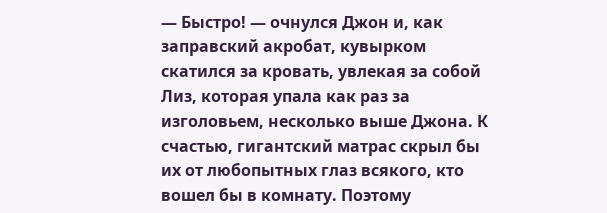— Быстро! — очнулся Джон и, как заправский акробат, кувырком скатился за кровать, увлекая за собой Лиз, которая упала как раз за изголовьем, несколько выше Джона. К счастью, гигантский матрас скрыл бы их от любопытных глаз всякого, кто вошел бы в комнату. Поэтому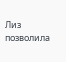Лиз позволила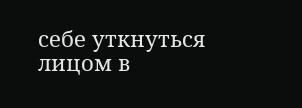себе уткнуться лицом в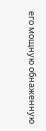его мощную обнаженную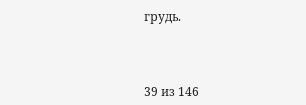грудь.



39 из 146